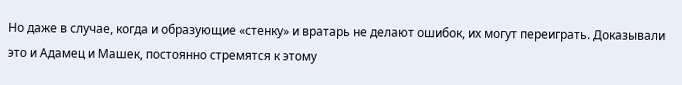Но даже в случае, когда и образующие «стенку» и вратарь не делают ошибок, их могут переиграть. Доказывали это и Адамец и Машек, постоянно стремятся к этому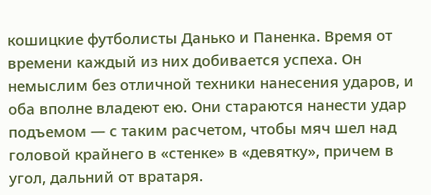кошицкие футболисты Данько и Паненка. Время от времени каждый из них добивается успеха. Он немыслим без отличной техники нанесения ударов, и оба вполне владеют ею. Они стараются нанести удар подъемом — с таким расчетом, чтобы мяч шел над головой крайнего в «стенке» в «девятку», причем в угол, дальний от вратаря.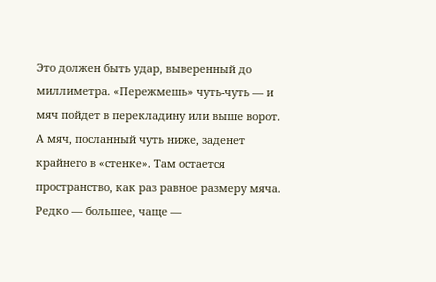Это должен быть удар, выверенный до миллиметра. «Пережмешь» чуть-чуть — и мяч пойдет в перекладину или выше ворот. А мяч, посланный чуть ниже, заденет крайнего в «стенке». Там остается пространство, как раз равное размеру мяча. Редко — большее, чаще —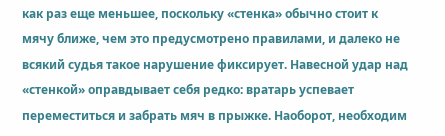как раз еще меньшее, поскольку «стенка» обычно стоит к мячу ближе, чем это предусмотрено правилами, и далеко не всякий судья такое нарушение фиксирует. Навесной удар над «стенкой» оправдывает себя редко: вратарь успевает переместиться и забрать мяч в прыжке. Наоборот, необходим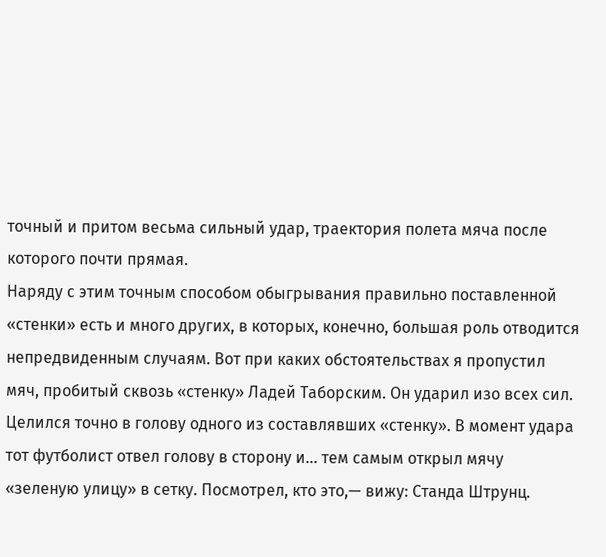точный и притом весьма сильный удар, траектория полета мяча после которого почти прямая.
Наряду с этим точным способом обыгрывания правильно поставленной «стенки» есть и много других, в которых, конечно, большая роль отводится непредвиденным случаям. Вот при каких обстоятельствах я пропустил мяч, пробитый сквозь «стенку» Ладей Таборским. Он ударил изо всех сил. Целился точно в голову одного из составлявших «стенку». В момент удара тот футболист отвел голову в сторону и... тем самым открыл мячу «зеленую улицу» в сетку. Посмотрел, кто это,— вижу: Станда Штрунц.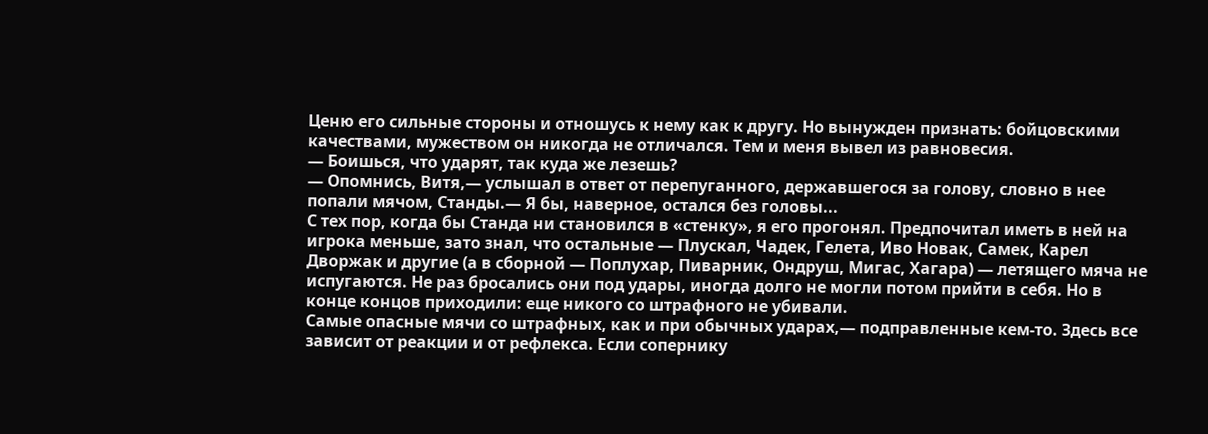Ценю его сильные стороны и отношусь к нему как к другу. Но вынужден признать: бойцовскими качествами, мужеством он никогда не отличался. Тем и меня вывел из равновесия.
— Боишься, что ударят, так куда же лезешь?
— Опомнись, Витя,— услышал в ответ от перепуганного, державшегося за голову, словно в нее попали мячом, Станды.— Я бы, наверное, остался без головы...
С тех пор, когда бы Станда ни становился в «стенку», я его прогонял. Предпочитал иметь в ней на игрока меньше, зато знал, что остальные — Плускал, Чадек, Гелета, Иво Новак, Самек, Карел Дворжак и другие (а в сборной — Поплухар, Пиварник, Ондруш, Мигас, Хагара) — летящего мяча не испугаются. Не раз бросались они под удары, иногда долго не могли потом прийти в себя. Но в конце концов приходили: еще никого со штрафного не убивали.
Самые опасные мячи со штрафных, как и при обычных ударах,— подправленные кем-то. Здесь все зависит от реакции и от рефлекса. Если сопернику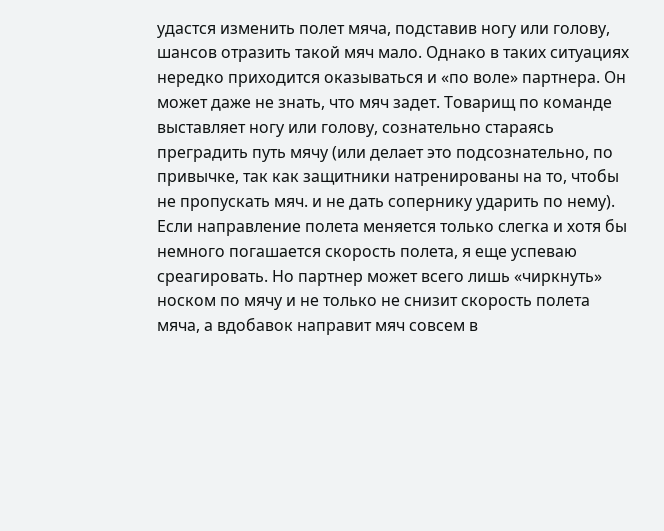удастся изменить полет мяча, подставив ногу или голову, шансов отразить такой мяч мало. Однако в таких ситуациях нередко приходится оказываться и «по воле» партнера. Он может даже не знать, что мяч задет. Товарищ по команде выставляет ногу или голову, сознательно стараясь преградить путь мячу (или делает это подсознательно, по привычке, так как защитники натренированы на то, чтобы не пропускать мяч. и не дать сопернику ударить по нему). Если направление полета меняется только слегка и хотя бы немного погашается скорость полета, я еще успеваю среагировать. Но партнер может всего лишь «чиркнуть» носком по мячу и не только не снизит скорость полета мяча, а вдобавок направит мяч совсем в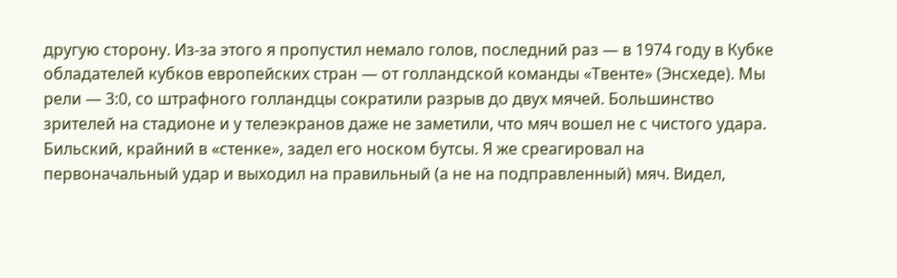другую сторону. Из-за этого я пропустил немало голов, последний раз — в 1974 году в Кубке обладателей кубков европейских стран — от голландской команды «Твенте» (Энсхеде). Мы рели — 3:0, со штрафного голландцы сократили разрыв до двух мячей. Большинство зрителей на стадионе и у телеэкранов даже не заметили, что мяч вошел не с чистого удара. Бильский, крайний в «стенке», задел его носком бутсы. Я же среагировал на первоначальный удар и выходил на правильный (а не на подправленный) мяч. Видел,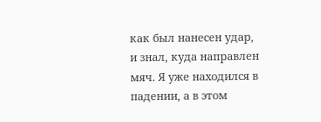как был нанесен удар, и знал, куда направлен мяч. Я уже находился в падении, а в этом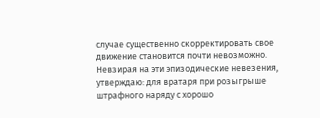случае существенно скорректировать свое движение становится почти невозможно.
Невзирая на эти эпизодические невезения, утверждаю: для вратаря при розыгрыше штрафного наряду с хорошо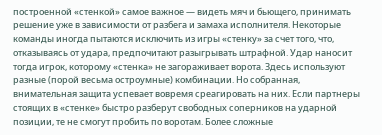построенной «стенкой» самое важное — видеть мяч и бьющего, принимать решение уже в зависимости от разбега и замаха исполнителя. Некоторые команды иногда пытаются исключить из игры «стенку» за счет того, что, отказываясь от удара, предпочитают разыгрывать штрафной. Удар наносит тогда игрок, которому «стенка» не загораживает ворота. Здесь используют разные (порой весьма остроумные) комбинации. Но собранная, внимательная защита успевает вовремя среагировать на них. Если партнеры стоящих в «стенке» быстро разберут свободных соперников на ударной позиции, те не смогут пробить по воротам. Более сложные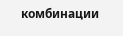комбинации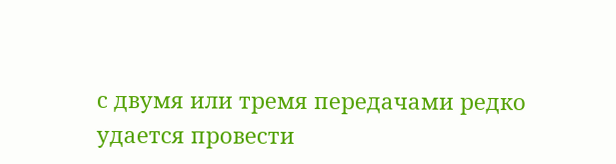с двумя или тремя передачами редко удается провести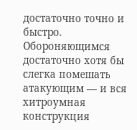достаточно точно и быстро. Обороняющимся достаточно хотя бы слегка помешать атакующим — и вся хитроумная конструкция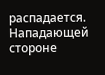распадается. Нападающей стороне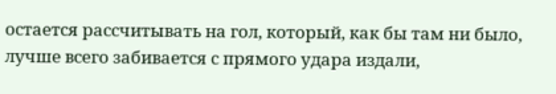остается рассчитывать на гол, который, как бы там ни было, лучше всего забивается с прямого удара издали,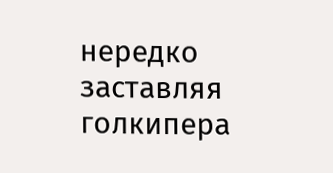нередко заставляя голкипера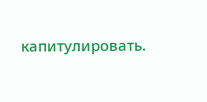капитулировать.